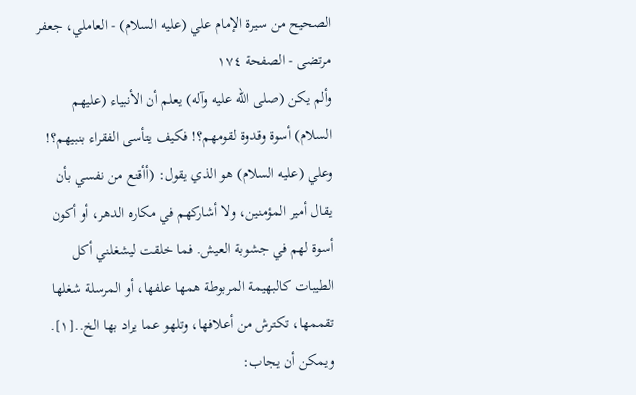الصحيح من سيرة الإمام علي (عليه السلام) - العاملي، جعفر مرتضى - الصفحة ١٧٤
وألم يكن (صلى الله عليه وآله) يعلم أن الأنبياء (عليهم السلام) أسوة وقدوة لقومهم؟! فكيف يتأسى الفقراء بنبيهم؟!
وعلي (عليه السلام) هو الذي يقول: (أأقنع من نفسي بأن يقال أمير المؤمنين، ولا أشاركهم في مكاره الدهر، أو أكون أسوة لهم في جشوبة العيش. فما خلقت ليشغلني أكل الطيبات كالبهيمة المربوطة همها علفها، أو المرسلة شغلها تقممها، تكترش من أعلافها، وتلهو عما يراد بها الخ..[١].
ويمكن أن يجاب: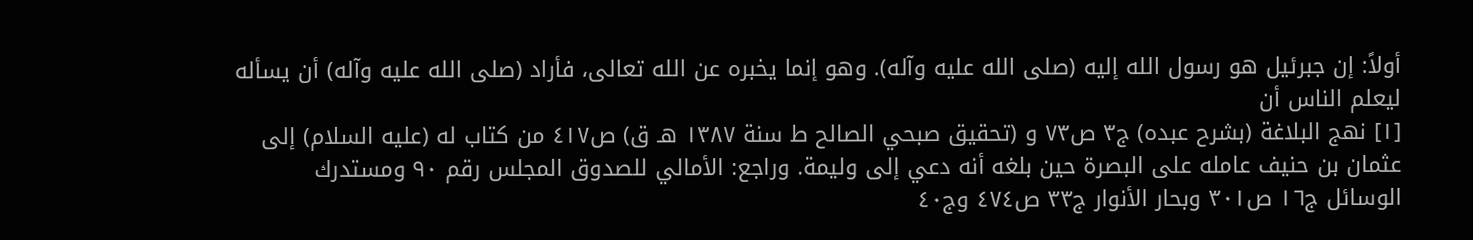أولاً: إن جبرئيل هو رسول الله إليه (صلى الله عليه وآله). وهو إنما يخبره عن الله تعالى، فأراد (صلى الله عليه وآله) أن يسأله ليعلم الناس أن
[١] نهج البلاغة (بشرح عبده) ج٣ ص٧٣ و (تحقيق صبحي الصالح ط سنة ١٣٨٧ هـ ق) ص٤١٧ من كتاب له (عليه السلام) إلى عثمان بن حنيف عامله على البصرة حين بلغه أنه دعي إلى وليمة. وراجع: الأمالي للصدوق المجلس رقم ٩٠ ومستدرك الوسائل ج١٦ ص٣٠١ وبحار الأنوار ج٣٣ ص٤٧٤ وج٤٠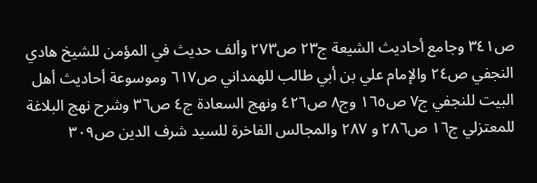ص٣٤١ وجامع أحاديث الشيعة ج٢٣ ص٢٧٣ وألف حديث في المؤمن للشيخ هادي النجفي ص٢٤ والإمام علي بن أبي طالب للهمداني ص٦١٧ وموسوعة أحاديث أهل البيت للنجفي ج٧ ص١٦٥ وج٨ ص٤٢٦ ونهج السعادة ج٤ ص٣٦ وشرح نهج البلاغة للمعتزلي ج١٦ ص٢٨٦ و ٢٨٧ والمجالس الفاخرة للسيد شرف الدين ص٣٠٩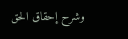وشرح إحقاق الحق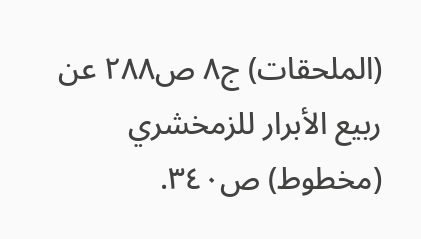(الملحقات) ج٨ ص٢٨٨ عن ربيع الأبرار للزمخشري (مخطوط) ص٣٤٠.